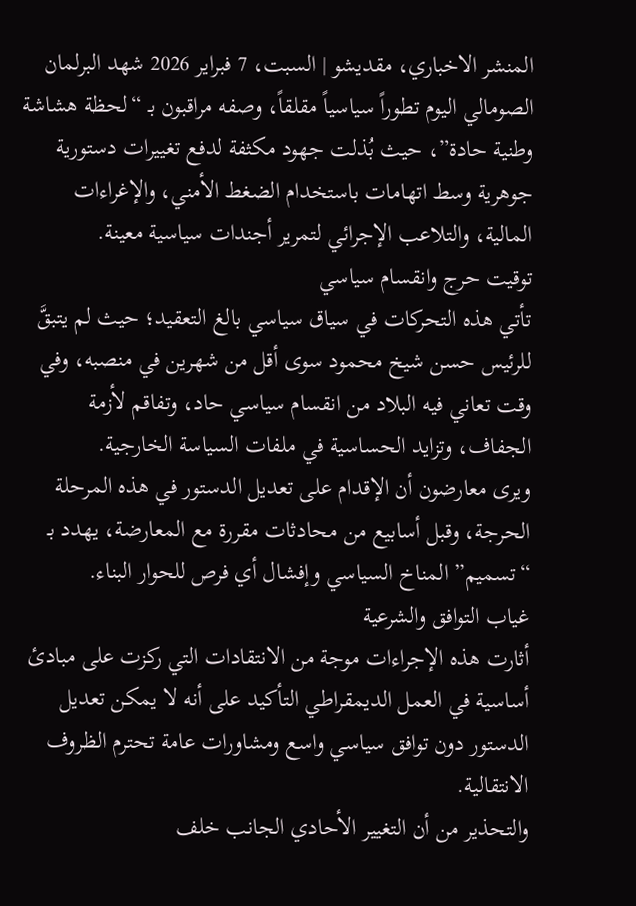المنشر الاخباري، مقديشو | السبت، 7 فبراير 2026 شهد البرلمان الصومالي اليوم تطوراً سياسياً مقلقاً، وصفه مراقبون بـ “لحظة هشاشة وطنية حادة”، حيث بُذلت جهود مكثفة لدفع تغييرات دستورية جوهرية وسط اتهامات باستخدام الضغط الأمني، والإغراءات المالية، والتلاعب الإجرائي لتمرير أجندات سياسية معينة.
توقيت حرج وانقسام سياسي
تأتي هذه التحركات في سياق سياسي بالغ التعقيد؛ حيث لم يتبقَّ للرئيس حسن شيخ محمود سوى أقل من شهرين في منصبه، وفي وقت تعاني فيه البلاد من انقسام سياسي حاد، وتفاقم لأزمة الجفاف، وتزايد الحساسية في ملفات السياسة الخارجية.
ويرى معارضون أن الإقدام على تعديل الدستور في هذه المرحلة الحرجة، وقبل أسابيع من محادثات مقررة مع المعارضة، يهدد بـ “تسميم” المناخ السياسي وإفشال أي فرص للحوار البناء.
غياب التوافق والشرعية
أثارت هذه الإجراءات موجة من الانتقادات التي ركزت على مبادئ أساسية في العمل الديمقراطي التأكيد على أنه لا يمكن تعديل الدستور دون توافق سياسي واسع ومشاورات عامة تحترم الظروف الانتقالية.
والتحذير من أن التغيير الأحادي الجانب خلف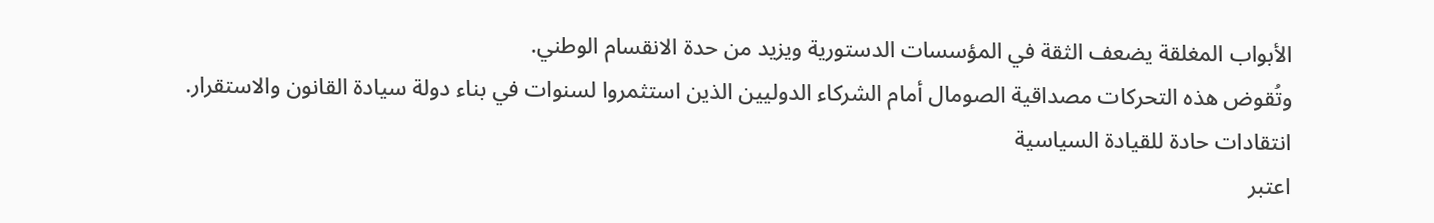الأبواب المغلقة يضعف الثقة في المؤسسات الدستورية ويزيد من حدة الانقسام الوطني.
وتُقوض هذه التحركات مصداقية الصومال أمام الشركاء الدوليين الذين استثمروا لسنوات في بناء دولة سيادة القانون والاستقرار.
انتقادات حادة للقيادة السياسية
اعتبر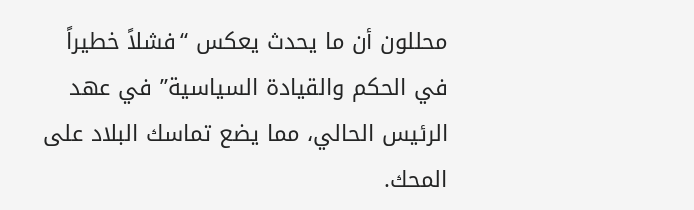محللون أن ما يحدث يعكس “فشلاً خطيراً في الحكم والقيادة السياسية” في عهد الرئيس الحالي، مما يضع تماسك البلاد على المحك.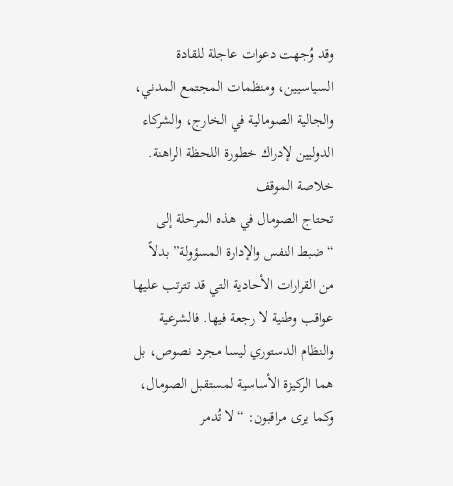وقد وُجهت دعوات عاجلة للقادة السياسيين، ومنظمات المجتمع المدني، والجالية الصومالية في الخارج، والشركاء الدوليين لإدراك خطورة اللحظة الراهنة.
خلاصة الموقف
تحتاج الصومال في هذه المرحلة إلى “ضبط النفس والإدارة المسؤولة” بدلاً من القرارات الأحادية التي قد تترتب عليها عواقب وطنية لا رجعة فيها. فالشرعية والنظام الدستوري ليسا مجرد نصوص، بل هما الركيزة الأساسية لمستقبل الصومال، وكما يرى مراقبون: “لا تُدمر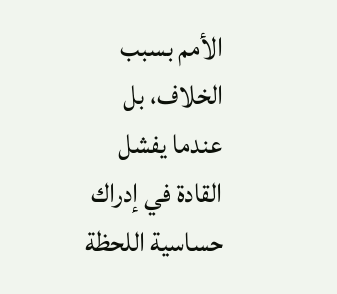الأمم بسبب الخلاف، بل عندما يفشل القادة في إدراك حساسية اللحظة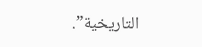التاريخية”.